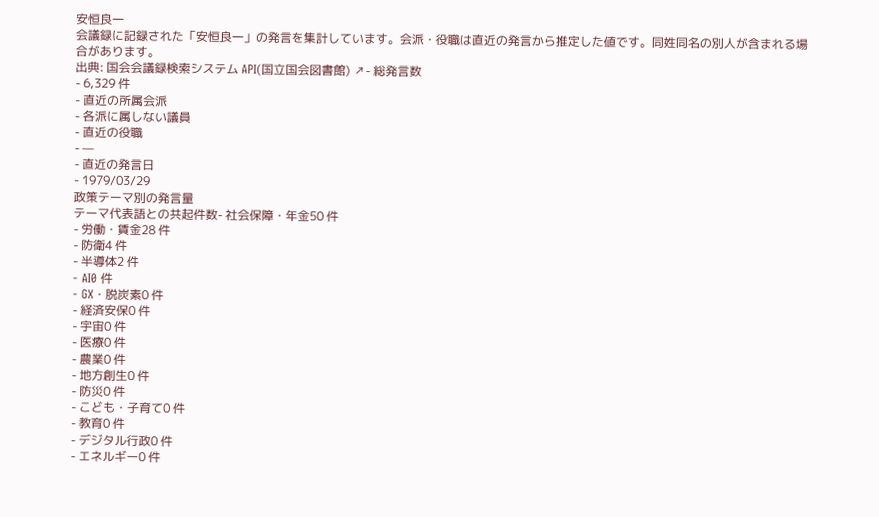安恒良一
会議録に記録された「安恒良一」の発言を集計しています。会派・役職は直近の発言から推定した値です。同姓同名の別人が含まれる場合があります。
出典: 国会会議録検索システム API(国立国会図書館) ↗- 総発言数
- 6,329 件
- 直近の所属会派
- 各派に属しない議員
- 直近の役職
- —
- 直近の発言日
- 1979/03/29
政策テーマ別の発言量
テーマ代表語との共起件数- 社会保障・年金50 件
- 労働・賃金28 件
- 防衛4 件
- 半導体2 件
- AI0 件
- GX・脱炭素0 件
- 経済安保0 件
- 宇宙0 件
- 医療0 件
- 農業0 件
- 地方創生0 件
- 防災0 件
- こども・子育て0 件
- 教育0 件
- デジタル行政0 件
- エネルギー0 件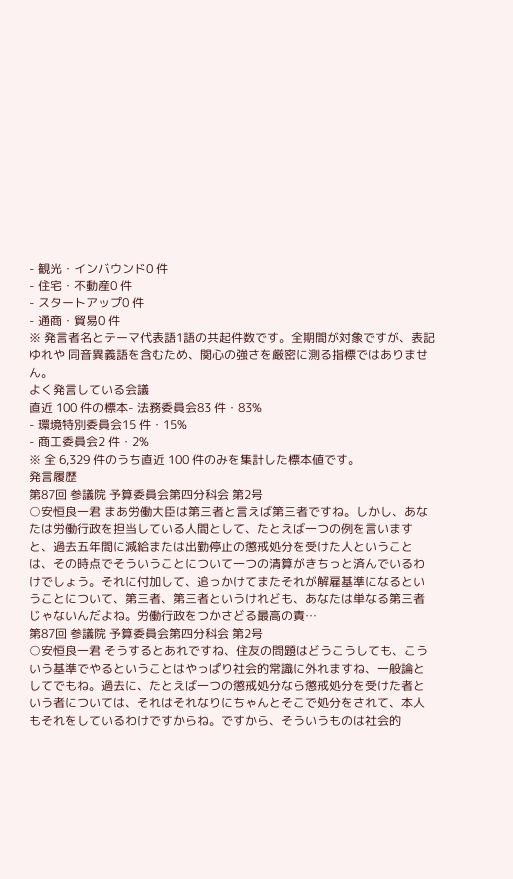- 観光・インバウンド0 件
- 住宅・不動産0 件
- スタートアップ0 件
- 通商・貿易0 件
※ 発言者名とテーマ代表語1語の共起件数です。全期間が対象ですが、表記ゆれや 同音異義語を含むため、関心の強さを厳密に測る指標ではありません。
よく発言している会議
直近 100 件の標本- 法務委員会83 件・83%
- 環境特別委員会15 件・15%
- 商工委員会2 件・2%
※ 全 6,329 件のうち直近 100 件のみを集計した標本値です。
発言履歴
第87回 参議院 予算委員会第四分科会 第2号
○安恒良一君 まあ労働大臣は第三者と言えば第三者ですね。しかし、あなたは労働行政を担当している人間として、たとえば一つの例を言いますと、過去五年間に減給または出勤停止の懲戒処分を受けた人ということは、その時点でそういうことについて一つの清算がきちっと済んでいるわけでしょう。それに付加して、追っかけてまたそれが解雇基準になるということについて、第三者、第三者というけれども、あなたは単なる第三者じゃないんだよね。労働行政をつかさどる最高の責…
第87回 参議院 予算委員会第四分科会 第2号
○安恒良一君 そうするとあれですね、住友の問題はどうこうしても、こういう基準でやるということはやっぱり社会的常識に外れますね、一般論としてでもね。過去に、たとえば一つの懲戒処分なら懲戒処分を受けた者という者については、それはそれなりにちゃんとそこで処分をされて、本人もそれをしているわけですからね。ですから、そういうものは社会的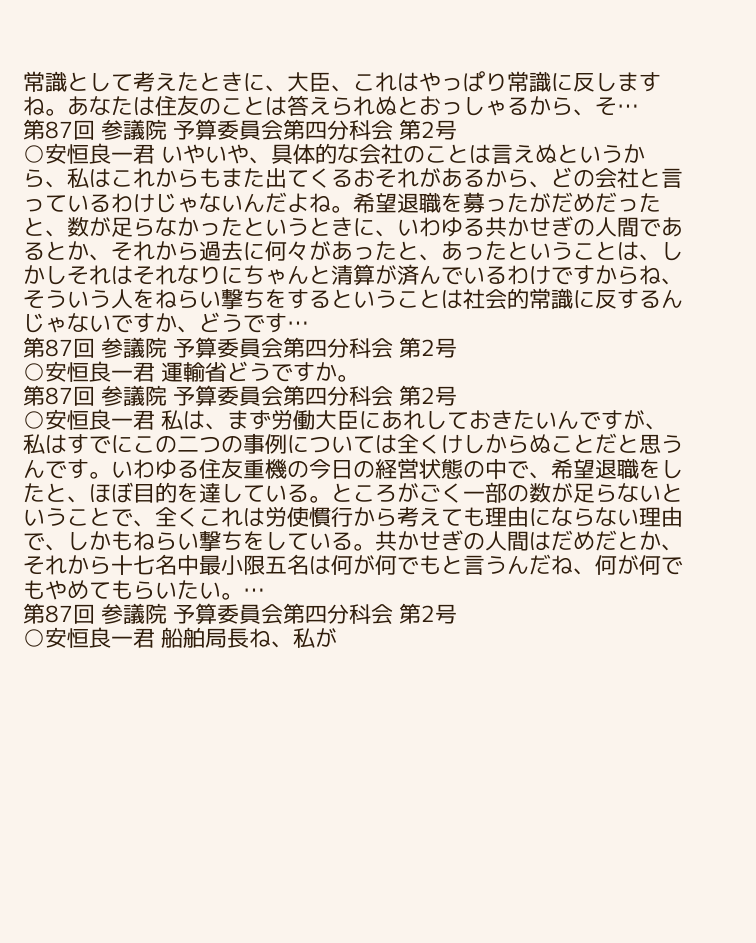常識として考えたときに、大臣、これはやっぱり常識に反しますね。あなたは住友のことは答えられぬとおっしゃるから、そ…
第87回 参議院 予算委員会第四分科会 第2号
○安恒良一君 いやいや、具体的な会社のことは言えぬというから、私はこれからもまた出てくるおそれがあるから、どの会社と言っているわけじゃないんだよね。希望退職を募ったがだめだったと、数が足らなかったというときに、いわゆる共かせぎの人間であるとか、それから過去に何々があったと、あったということは、しかしそれはそれなりにちゃんと清算が済んでいるわけですからね、そういう人をねらい撃ちをするということは社会的常識に反するんじゃないですか、どうです…
第87回 参議院 予算委員会第四分科会 第2号
○安恒良一君 運輸省どうですか。
第87回 参議院 予算委員会第四分科会 第2号
○安恒良一君 私は、まず労働大臣にあれしておきたいんですが、私はすでにこの二つの事例については全くけしからぬことだと思うんです。いわゆる住友重機の今日の経営状態の中で、希望退職をしたと、ほぼ目的を達している。ところがごく一部の数が足らないということで、全くこれは労使慣行から考えても理由にならない理由で、しかもねらい撃ちをしている。共かせぎの人間はだめだとか、それから十七名中最小限五名は何が何でもと言うんだね、何が何でもやめてもらいたい。…
第87回 参議院 予算委員会第四分科会 第2号
○安恒良一君 船舶局長ね、私が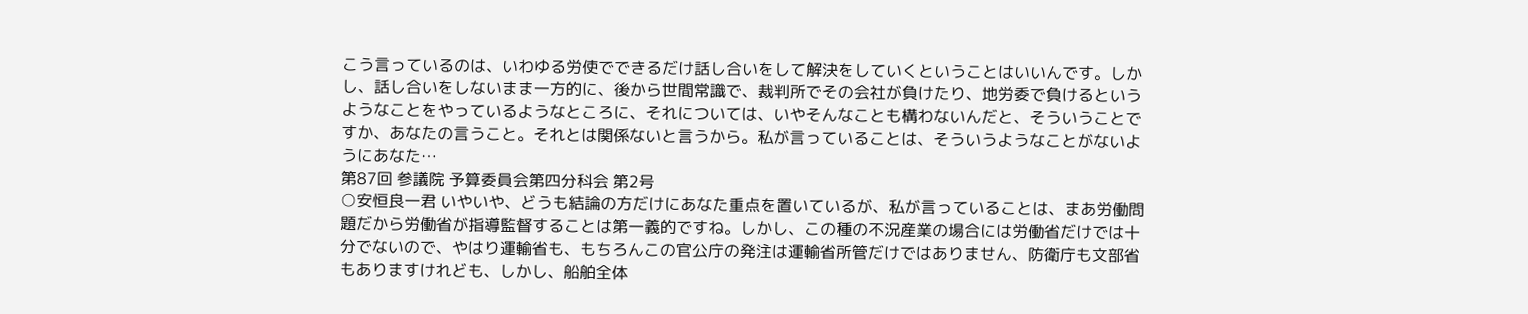こう言っているのは、いわゆる労使でできるだけ話し合いをして解決をしていくということはいいんです。しかし、話し合いをしないまま一方的に、後から世間常識で、裁判所でその会社が負けたり、地労委で負けるというようなことをやっているようなところに、それについては、いやそんなことも構わないんだと、そういうことですか、あなたの言うこと。それとは関係ないと言うから。私が言っていることは、そういうようなことがないようにあなた…
第87回 参議院 予算委員会第四分科会 第2号
○安恒良一君 いやいや、どうも結論の方だけにあなた重点を置いているが、私が言っていることは、まあ労働問題だから労働省が指導監督することは第一義的ですね。しかし、この種の不況産業の場合には労働省だけでは十分でないので、やはり運輸省も、もちろんこの官公庁の発注は運輸省所管だけではありません、防衛庁も文部省もありますけれども、しかし、船舶全体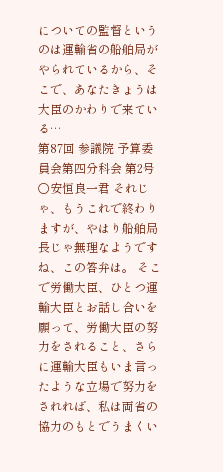についての監督というのは運輸省の船舶局がやられているから、そこで、あなたきょうは大臣のかわりで来ている…
第87回 参議院 予算委員会第四分科会 第2号
○安恒良一君 それじゃ、もうこれで終わりますが、やはり船舶局長じゃ無理なようですね、この答弁は。 そこで労働大臣、ひとつ運輸大臣とお話し合いを願って、労働大臣の努力をされること、さらに運輸大臣もいま言ったような立場で努力をされれば、私は両省の協力のもとでうまくい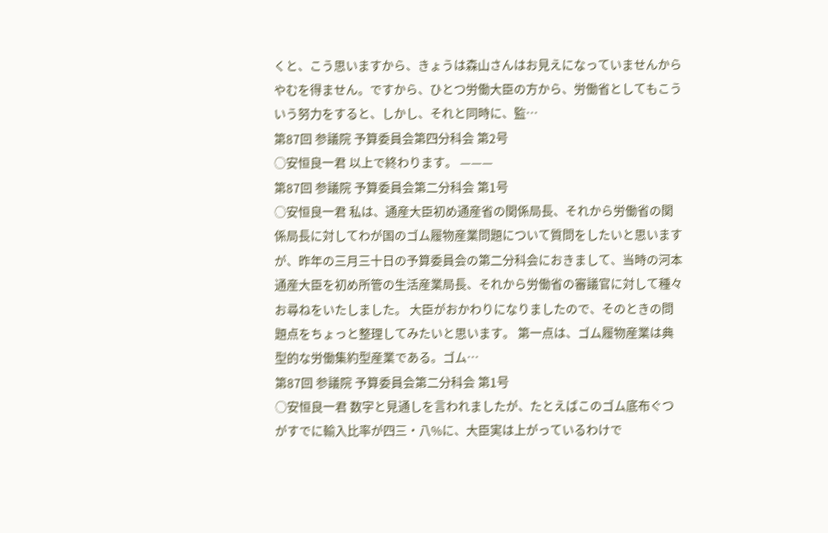くと、こう思いますから、きょうは森山さんはお見えになっていませんからやむを得ません。ですから、ひとつ労働大臣の方から、労働省としてもこういう努力をすると、しかし、それと同時に、監…
第87回 参議院 予算委員会第四分科会 第2号
○安恒良一君 以上で終わります。 ———
第87回 参議院 予算委員会第二分科会 第1号
○安恒良一君 私は、通産大臣初め通産省の関係局長、それから労働省の関係局長に対してわが国のゴム履物産業問題について質問をしたいと思いますが、昨年の三月三十日の予算委員会の第二分科会におきまして、当時の河本通産大臣を初め所管の生活産業局長、それから労働省の審議官に対して種々お尋ねをいたしました。 大臣がおかわりになりましたので、そのときの問題点をちょっと整理してみたいと思います。 第一点は、ゴム履物産業は典型的な労働集約型産業である。ゴム…
第87回 参議院 予算委員会第二分科会 第1号
○安恒良一君 数字と見通しを言われましたが、たとえばこのゴム底布ぐつがすでに輸入比率が四三・八%に、大臣実は上がっているわけで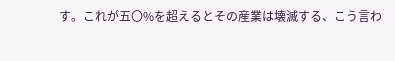す。これが五〇%を超えるとその産業は壊滅する、こう言わ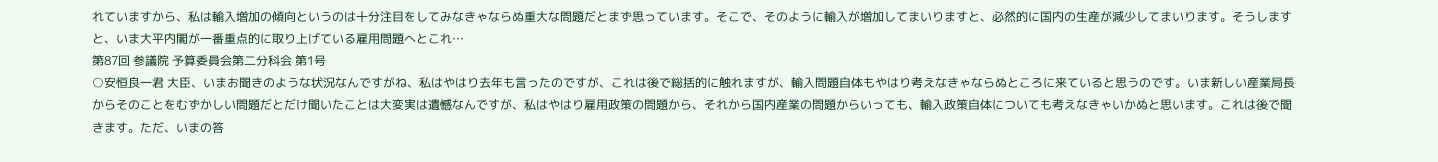れていますから、私は輸入増加の傾向というのは十分注目をしてみなきゃならぬ重大な問題だとまず思っています。そこで、そのように輸入が増加してまいりますと、必然的に国内の生産が減少してまいります。そうしますと、いま大平内閣が一番重点的に取り上げている雇用問題へとこれ…
第87回 参議院 予算委員会第二分科会 第1号
○安恒良一君 大臣、いまお聞きのような状況なんですがね、私はやはり去年も言ったのですが、これは後で総括的に触れますが、輸入問題自体もやはり考えなきゃならぬところに来ていると思うのです。いま新しい産業局長からそのことをむずかしい問題だとだけ聞いたことは大変実は遺憾なんですが、私はやはり雇用政策の問題から、それから国内産業の問題からいっても、輸入政策自体についても考えなきゃいかぬと思います。これは後で聞きます。ただ、いまの答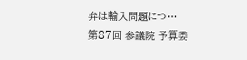弁は輸入問題につ…
第87回 参議院 予算委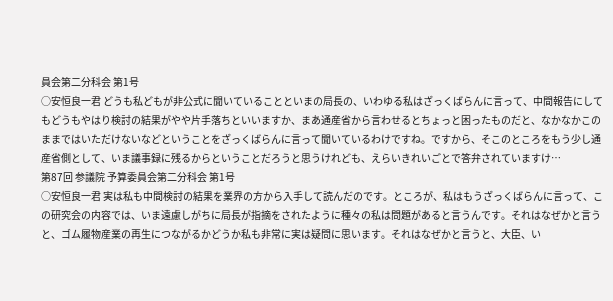員会第二分科会 第1号
○安恒良一君 どうも私どもが非公式に聞いていることといまの局長の、いわゆる私はざっくばらんに言って、中間報告にしてもどうもやはり検討の結果がやや片手落ちといいますか、まあ通産省から言わせるとちょっと困ったものだと、なかなかこのままではいただけないなどということをざっくばらんに言って聞いているわけですね。ですから、そこのところをもう少し通産省側として、いま議事録に残るからということだろうと思うけれども、えらいきれいごとで答弁されていますけ…
第87回 参議院 予算委員会第二分科会 第1号
○安恒良一君 実は私も中間検討の結果を業界の方から入手して読んだのです。ところが、私はもうざっくばらんに言って、この研究会の内容では、いま遠慮しがちに局長が指摘をされたように種々の私は問題があると言うんです。それはなぜかと言うと、ゴム履物産業の再生につながるかどうか私も非常に実は疑問に思います。それはなぜかと言うと、大臣、い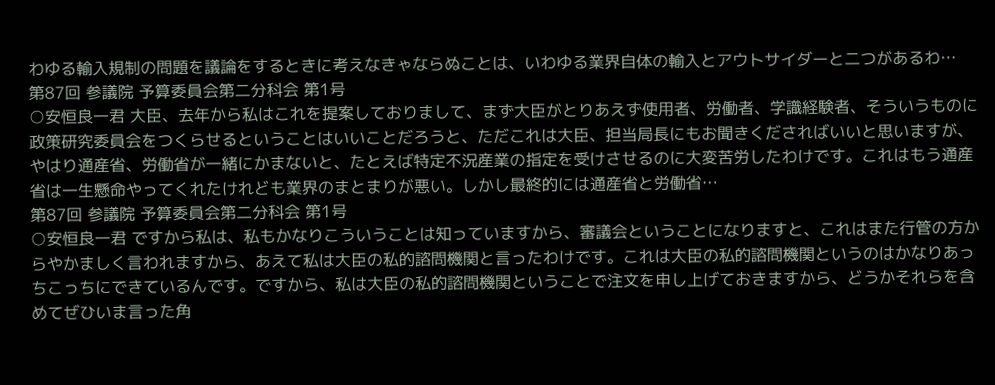わゆる輸入規制の問題を議論をするときに考えなきゃならぬことは、いわゆる業界自体の輸入とアウトサイダーと二つがあるわ…
第87回 参議院 予算委員会第二分科会 第1号
○安恒良一君 大臣、去年から私はこれを提案しておりまして、まず大臣がとりあえず使用者、労働者、学識経験者、そういうものに政策研究委員会をつくらせるということはいいことだろうと、ただこれは大臣、担当局長にもお聞きくださればいいと思いますが、やはり通産省、労働省が一緒にかまないと、たとえば特定不況産業の指定を受けさせるのに大変苦労したわけです。これはもう通産省は一生懸命やってくれたけれども業界のまとまりが悪い。しかし最終的には通産省と労働省…
第87回 参議院 予算委員会第二分科会 第1号
○安恒良一君 ですから私は、私もかなりこういうことは知っていますから、審議会ということになりますと、これはまた行管の方からやかましく言われますから、あえて私は大臣の私的諮問機関と言ったわけです。これは大臣の私的諮問機関というのはかなりあっちこっちにできているんです。ですから、私は大臣の私的諮問機関ということで注文を申し上げておきますから、どうかそれらを含めてぜひいま言った角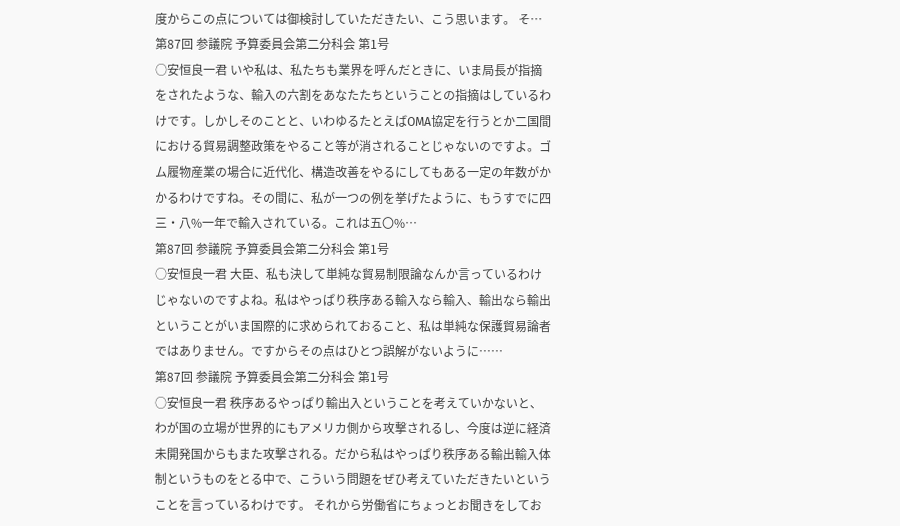度からこの点については御検討していただきたい、こう思います。 そ…
第87回 参議院 予算委員会第二分科会 第1号
○安恒良一君 いや私は、私たちも業界を呼んだときに、いま局長が指摘をされたような、輸入の六割をあなたたちということの指摘はしているわけです。しかしそのことと、いわゆるたとえばOMA協定を行うとか二国間における貿易調整政策をやること等が消されることじゃないのですよ。ゴム履物産業の場合に近代化、構造改善をやるにしてもある一定の年数がかかるわけですね。その間に、私が一つの例を挙げたように、もうすでに四三・八%一年で輸入されている。これは五〇%…
第87回 参議院 予算委員会第二分科会 第1号
○安恒良一君 大臣、私も決して単純な貿易制限論なんか言っているわけじゃないのですよね。私はやっぱり秩序ある輸入なら輸入、輸出なら輸出ということがいま国際的に求められておること、私は単純な保護貿易論者ではありません。ですからその点はひとつ誤解がないように……
第87回 参議院 予算委員会第二分科会 第1号
○安恒良一君 秩序あるやっぱり輸出入ということを考えていかないと、わが国の立場が世界的にもアメリカ側から攻撃されるし、今度は逆に経済未開発国からもまた攻撃される。だから私はやっぱり秩序ある輸出輸入体制というものをとる中で、こういう問題をぜひ考えていただきたいということを言っているわけです。 それから労働省にちょっとお聞きをしてお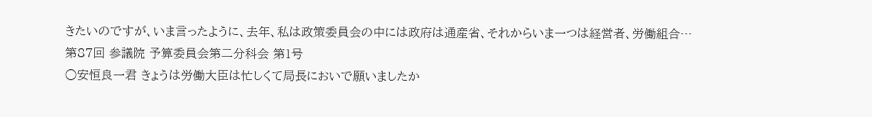きたいのですが、いま言ったように、去年、私は政策委員会の中には政府は通産省、それからいま一つは経営者、労働組合…
第87回 参議院 予算委員会第二分科会 第1号
○安恒良一君 きょうは労働大臣は忙しくて局長においで願いましたか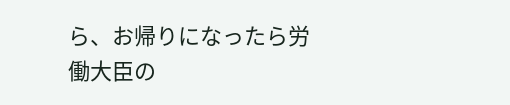ら、お帰りになったら労働大臣の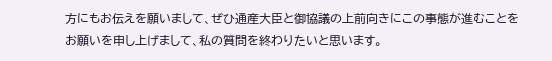方にもお伝えを願いまして、ぜひ通産大臣と御協議の上前向きにこの事態が進むことをお願いを申し上げまして、私の質問を終わりたいと思います。